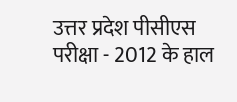उत्तर प्रदेश पीसीएस परीक्षा - 2012 के हाल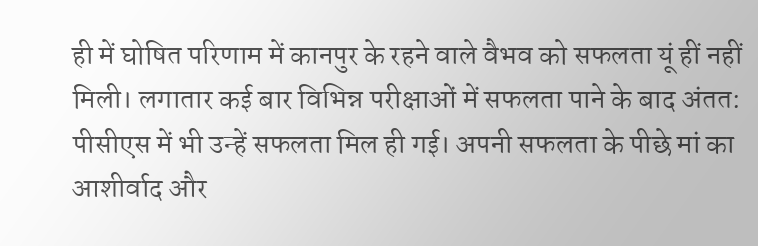ही में घोषित परिणाम में कानपुर के रहने वाले वैभव को सफलता यूं हीं नहीं मिली। लगातार कई बार विभिन्न परीक्षाओं में सफलता पाने के बाद अंतत: पीसीएस में भी उन्हें सफलता मिल ही गई। अपनी सफलता के पीछे मां का आशीर्वाद और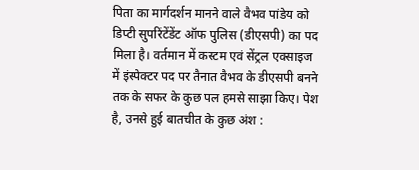पिता का मार्गदर्शन मानने वाले वैभव पांडेय को डिप्टी सुपरिंटेंडेंट ऑफ पुलिस (डीएसपी) का पद मिला है। वर्तमान में कस्टम एवं सेंट्रल एक्साइज में इंस्पेक्टर पद पर तैनात वैभव के डीएसपी बनने तक के सफर के कुछ पल हमसे साझा किए। पेश है, उनसे हुई बातचीत के कुछ अंश :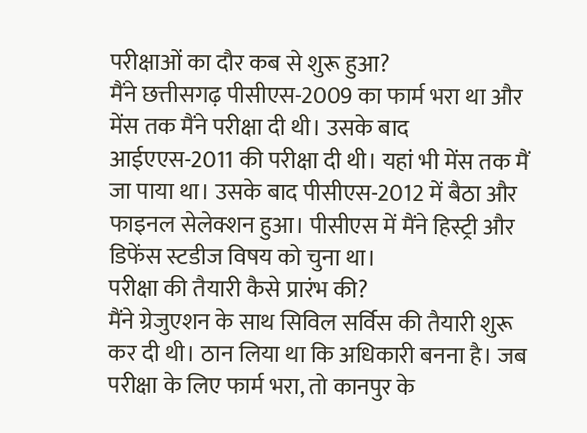परीक्षाओं का दौर कब से शुरू हुआ?
मैंने छत्तीसगढ़ पीसीएस-2009 का फार्म भरा था और मेंस तक मैंने परीक्षा दी थी। उसके बाद आईएएस-2011 की परीक्षा दी थी। यहां भी मेंस तक मैं जा पाया था। उसके बाद पीसीएस-2012 में बैठा और फाइनल सेलेक्शन हुआ। पीसीएस में मैंने हिस्ट्री और डिफेंस स्टडीज विषय को चुना था।
परीक्षा की तैयारी कैसे प्रारंभ की?
मैंने ग्रेजुएशन के साथ सिविल सर्विस की तैयारी शुरू कर दी थी। ठान लिया था कि अधिकारी बनना है। जब परीक्षा के लिए फार्म भरा, तो कानपुर के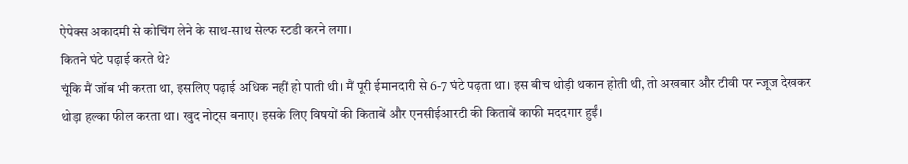ऐपेक्स अकादमी से कोचिंग लेने के साथ-साथ सेल्फ स्टडी करने लगा।
कितने घंटे पढ़ाई करते थे?
चूंकि मैं जॉब भी करता था, इसलिए पढ़ाई अधिक नहीं हो पाती थी। मैं पूरी ईमानदारी से 6-7 घंटे पढ़ता था। इस बीच थोड़ी थकान होती थी, तो अखबार और टीवी पर न्जूज देखकर थोड़ा हल्का फील करता था। खुद नोट्स बनाए। इसके लिए विषयों की किताबें और एनसीईआरटी की किताबें काफी मददगार हुईं।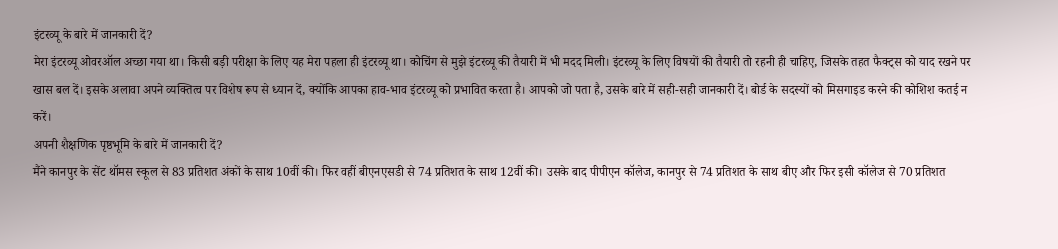इंटरव्यू के बारे में जानकारी दें?
मेरा इंटरव्यू ओवरऑल अच्छा गया था। किसी बड़ी परीक्षा के लिए यह मेरा पहला ही इंटरव्यू था। कोचिंग से मुझे इंटरव्यू की तैयारी में भी मदद मिली। इंटरव्यू के लिए विषयों की तैयारी तो रहनी ही चाहिए, जिसके तहत फैक्ट्स को याद रखने पर खास बल दें। इसके अलावा अपने व्यक्तित्व पर विशेष रूप से ध्यान दें, क्योंकि आपका हाव-भाव इंटरव्यू को प्रभावित करता है। आपको जो पता है, उसके बारे में सही-सही जानकारी दें। बोर्ड के सदस्यों को मिसगाइड करने की कोशिश कतई न करें।
अपनी शैक्षणिक पृष्ठभूमि के बारे में जानकारी दें?
मैंने कानपुर के सेंट थॉमस स्कूल से 83 प्रतिशत अंकों के साथ 10वीं की। फिर वहीं बीएनएसडी से 74 प्रतिशत के साथ 12वीं की। उसके बाद पीपीएन कॉलेज, कानपुर से 74 प्रतिशत के साथ बीए और फिर इसी कॉलेज से 70 प्रतिशत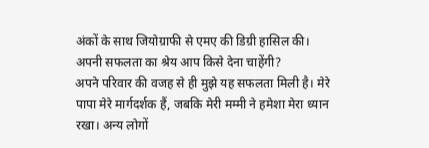अंकों के साथ जियोग्राफी से एमए की डिग्री हासिल की।
अपनी सफलता का श्रेय आप किसे देना चाहेंगी?
अपने परिवार की वजह से ही मुझे यह सफलता मिली है। मेरे पापा मेरे मार्गदर्शक हैं, जबकि मेरी मम्मी ने हमेशा मेरा ध्यान रखा। अन्य लोगों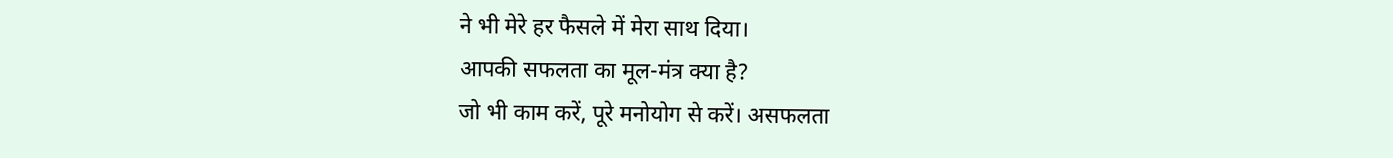ने भी मेरे हर फैसले में मेरा साथ दिया।
आपकी सफलता का मूल-मंत्र क्या है?
जो भी काम करें, पूरे मनोयोग से करें। असफलता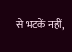से भटकें नहीं,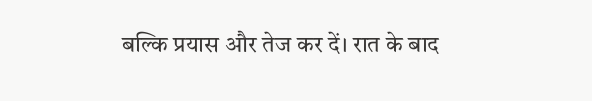बल्कि प्रयास और तेज कर दें। रात के बाद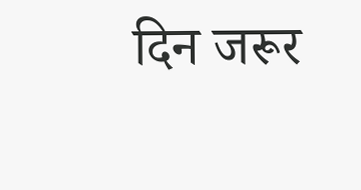दिन जरूर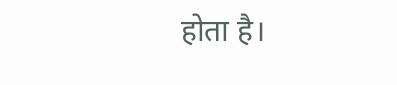होता है।